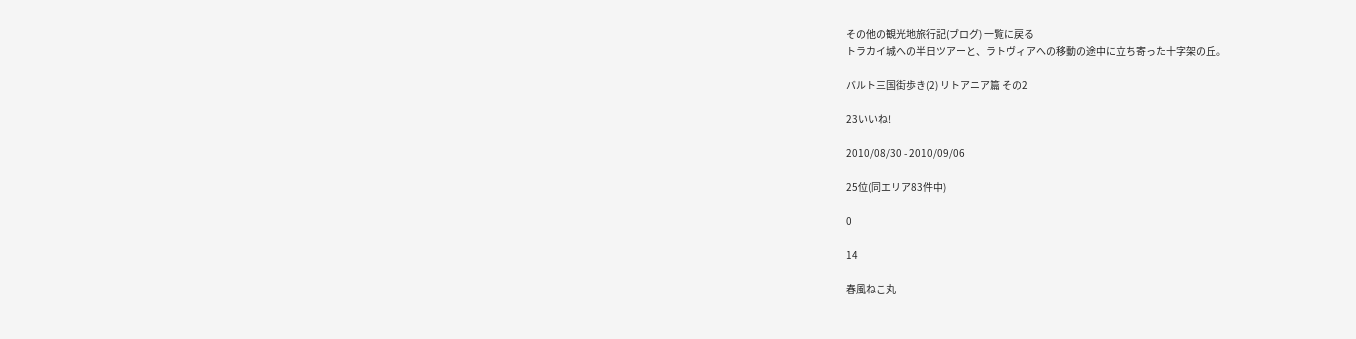その他の観光地旅行記(ブログ) 一覧に戻る
トラカイ城への半日ツアーと、ラトヴィアへの移動の途中に立ち寄った十字架の丘。

バルト三国街歩き(2) リトアニア篇 その2

23いいね!

2010/08/30 - 2010/09/06

25位(同エリア83件中)

0

14

春風ねこ丸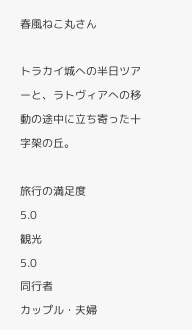春風ねこ丸さん

トラカイ城への半日ツアーと、ラトヴィアへの移動の途中に立ち寄った十字架の丘。

旅行の満足度
5.0
観光
5.0
同行者
カップル・夫婦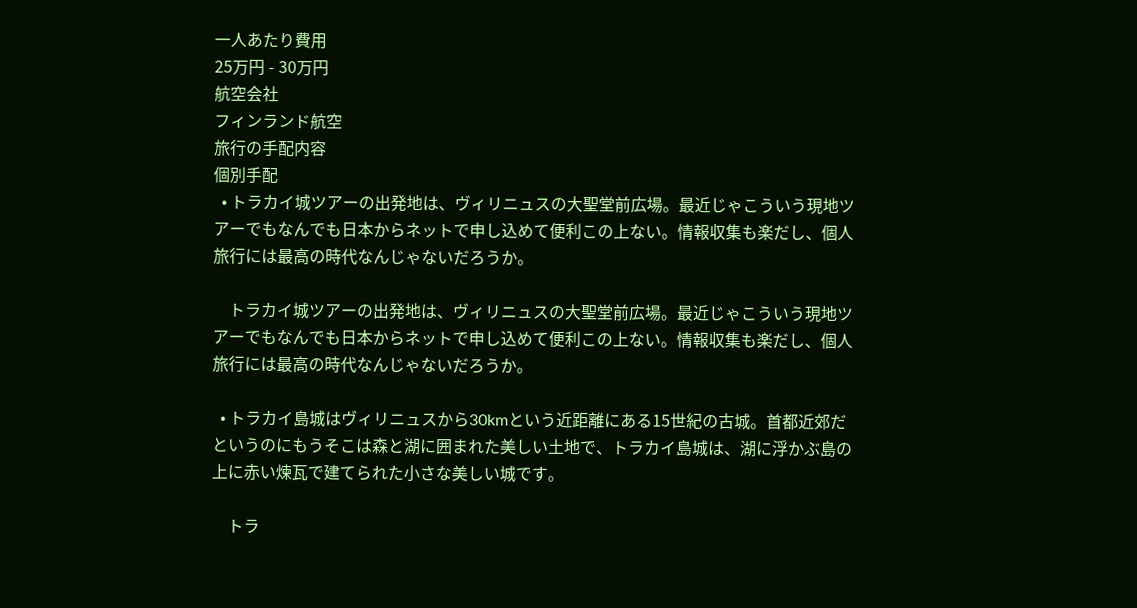一人あたり費用
25万円 - 30万円
航空会社
フィンランド航空
旅行の手配内容
個別手配
  • トラカイ城ツアーの出発地は、ヴィリニュスの大聖堂前広場。最近じゃこういう現地ツアーでもなんでも日本からネットで申し込めて便利この上ない。情報収集も楽だし、個人旅行には最高の時代なんじゃないだろうか。

    トラカイ城ツアーの出発地は、ヴィリニュスの大聖堂前広場。最近じゃこういう現地ツアーでもなんでも日本からネットで申し込めて便利この上ない。情報収集も楽だし、個人旅行には最高の時代なんじゃないだろうか。

  • トラカイ島城はヴィリニュスから30kmという近距離にある15世紀の古城。首都近郊だというのにもうそこは森と湖に囲まれた美しい土地で、トラカイ島城は、湖に浮かぶ島の上に赤い煉瓦で建てられた小さな美しい城です。

    トラ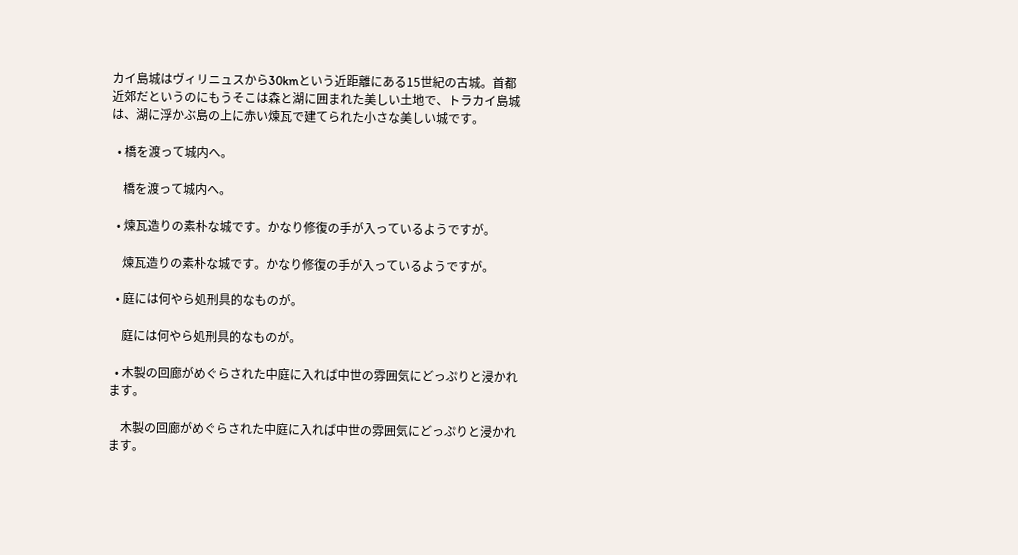カイ島城はヴィリニュスから30kmという近距離にある15世紀の古城。首都近郊だというのにもうそこは森と湖に囲まれた美しい土地で、トラカイ島城は、湖に浮かぶ島の上に赤い煉瓦で建てられた小さな美しい城です。

  • 橋を渡って城内へ。

    橋を渡って城内へ。

  • 煉瓦造りの素朴な城です。かなり修復の手が入っているようですが。

    煉瓦造りの素朴な城です。かなり修復の手が入っているようですが。

  • 庭には何やら処刑具的なものが。

    庭には何やら処刑具的なものが。

  • 木製の回廊がめぐらされた中庭に入れば中世の雰囲気にどっぷりと浸かれます。

    木製の回廊がめぐらされた中庭に入れば中世の雰囲気にどっぷりと浸かれます。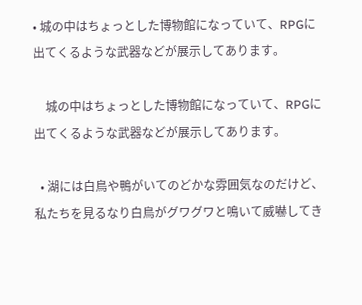• 城の中はちょっとした博物館になっていて、RPGに出てくるような武器などが展示してあります。

    城の中はちょっとした博物館になっていて、RPGに出てくるような武器などが展示してあります。

  • 湖には白鳥や鴨がいてのどかな雰囲気なのだけど、私たちを見るなり白鳥がグワグワと鳴いて威嚇してき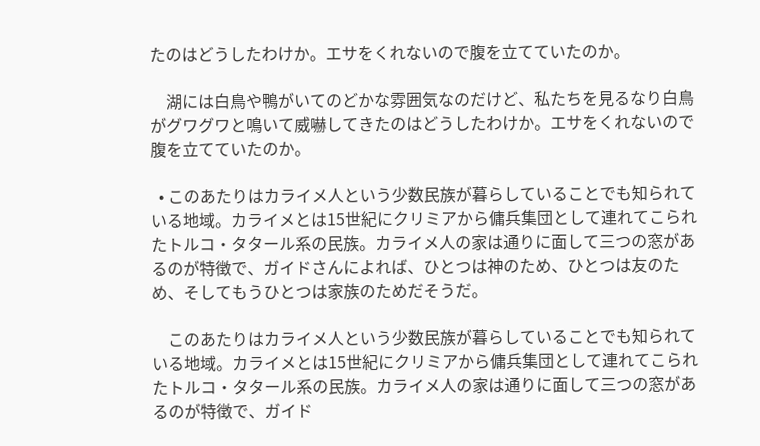たのはどうしたわけか。エサをくれないので腹を立てていたのか。

    湖には白鳥や鴨がいてのどかな雰囲気なのだけど、私たちを見るなり白鳥がグワグワと鳴いて威嚇してきたのはどうしたわけか。エサをくれないので腹を立てていたのか。

  • このあたりはカライメ人という少数民族が暮らしていることでも知られている地域。カライメとは15世紀にクリミアから傭兵集団として連れてこられたトルコ・タタール系の民族。カライメ人の家は通りに面して三つの窓があるのが特徴で、ガイドさんによれば、ひとつは神のため、ひとつは友のため、そしてもうひとつは家族のためだそうだ。

    このあたりはカライメ人という少数民族が暮らしていることでも知られている地域。カライメとは15世紀にクリミアから傭兵集団として連れてこられたトルコ・タタール系の民族。カライメ人の家は通りに面して三つの窓があるのが特徴で、ガイド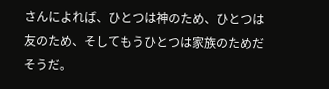さんによれば、ひとつは神のため、ひとつは友のため、そしてもうひとつは家族のためだそうだ。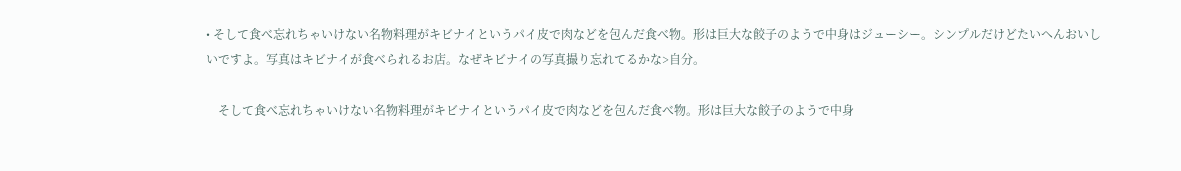• そして食べ忘れちゃいけない名物料理がキビナイというパイ皮で肉などを包んだ食べ物。形は巨大な餃子のようで中身はジューシー。シンプルだけどたいへんおいしいですよ。写真はキビナイが食べられるお店。なぜキビナイの写真撮り忘れてるかな>自分。

    そして食べ忘れちゃいけない名物料理がキビナイというパイ皮で肉などを包んだ食べ物。形は巨大な餃子のようで中身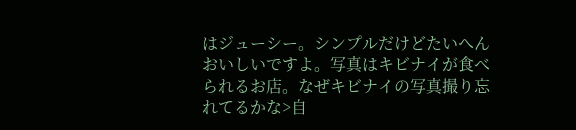はジューシー。シンプルだけどたいへんおいしいですよ。写真はキビナイが食べられるお店。なぜキビナイの写真撮り忘れてるかな>自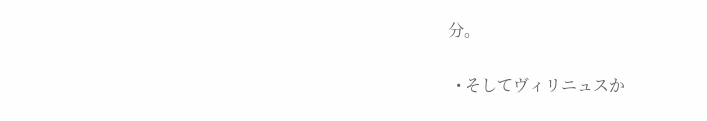分。

  • そしてヴィリニュスか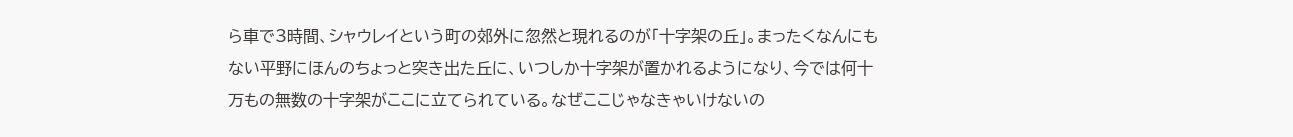ら車で3時間、シャウレイという町の郊外に忽然と現れるのが「十字架の丘」。まったくなんにもない平野にほんのちょっと突き出た丘に、いつしか十字架が置かれるようになり、今では何十万もの無数の十字架がここに立てられている。なぜここじゃなきゃいけないの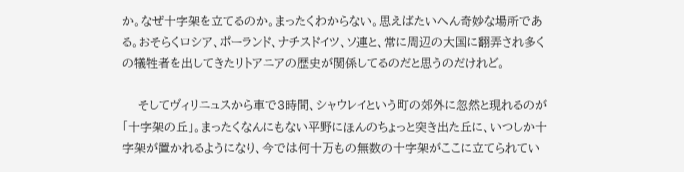か。なぜ十字架を立てるのか。まったくわからない。思えばたいへん奇妙な場所である。おそらくロシア、ポーランド、ナチスドイツ、ソ連と、常に周辺の大国に翻弄され多くの犠牲者を出してきたリトアニアの歴史が関係してるのだと思うのだけれど。

    そしてヴィリニュスから車で3時間、シャウレイという町の郊外に忽然と現れるのが「十字架の丘」。まったくなんにもない平野にほんのちょっと突き出た丘に、いつしか十字架が置かれるようになり、今では何十万もの無数の十字架がここに立てられてい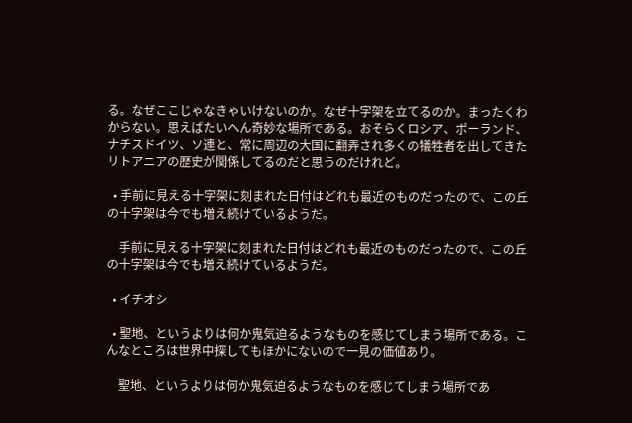る。なぜここじゃなきゃいけないのか。なぜ十字架を立てるのか。まったくわからない。思えばたいへん奇妙な場所である。おそらくロシア、ポーランド、ナチスドイツ、ソ連と、常に周辺の大国に翻弄され多くの犠牲者を出してきたリトアニアの歴史が関係してるのだと思うのだけれど。

  • 手前に見える十字架に刻まれた日付はどれも最近のものだったので、この丘の十字架は今でも増え続けているようだ。

    手前に見える十字架に刻まれた日付はどれも最近のものだったので、この丘の十字架は今でも増え続けているようだ。

  • イチオシ

  • 聖地、というよりは何か鬼気迫るようなものを感じてしまう場所である。こんなところは世界中探してもほかにないので一見の価値あり。

    聖地、というよりは何か鬼気迫るようなものを感じてしまう場所であ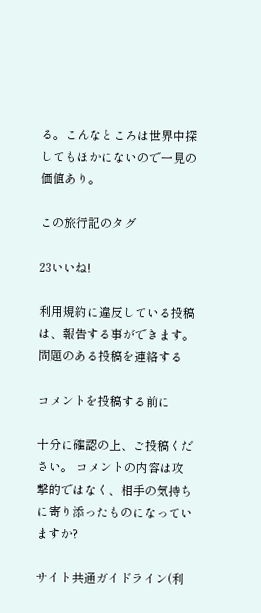る。こんなところは世界中探してもほかにないので一見の価値あり。

この旅行記のタグ

23いいね!

利用規約に違反している投稿は、報告する事ができます。 問題のある投稿を連絡する

コメントを投稿する前に

十分に確認の上、ご投稿ください。 コメントの内容は攻撃的ではなく、相手の気持ちに寄り添ったものになっていますか?

サイト共通ガイドライン(利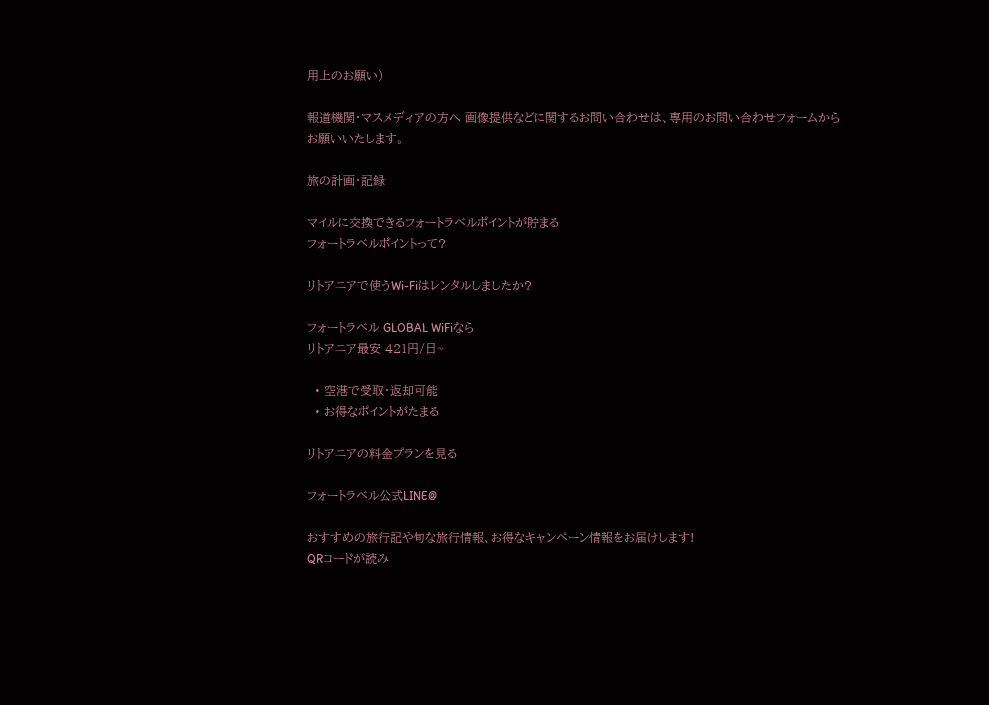用上のお願い)

報道機関・マスメディアの方へ 画像提供などに関するお問い合わせは、専用のお問い合わせフォームからお願いいたします。

旅の計画・記録

マイルに交換できるフォートラベルポイントが貯まる
フォートラベルポイントって?

リトアニアで使うWi-Fiはレンタルしましたか?

フォートラベル GLOBAL WiFiなら
リトアニア最安 421円/日~

  • 空港で受取・返却可能
  • お得なポイントがたまる

リトアニアの料金プランを見る

フォートラベル公式LINE@

おすすめの旅行記や旬な旅行情報、お得なキャンペーン情報をお届けします!
QRコードが読み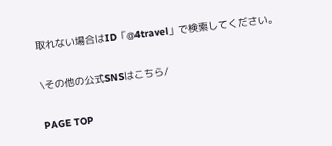取れない場合はID「@4travel」で検索してください。

\その他の公式SNSはこちら/

PAGE TOP